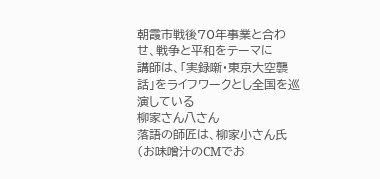朝霞市戦後70年事業と合わせ、戦争と平和をテーマに
講師は、「実録噺・東京大空襲話」をライフワークとし全国を巡演している
柳家さん八さん
落語の師匠は、柳家小さん氏(お味噌汁のCMでお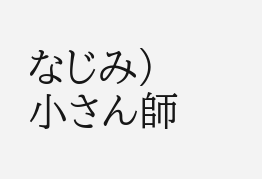なじみ)
小さん師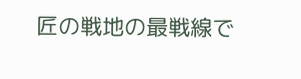匠の戦地の最戦線で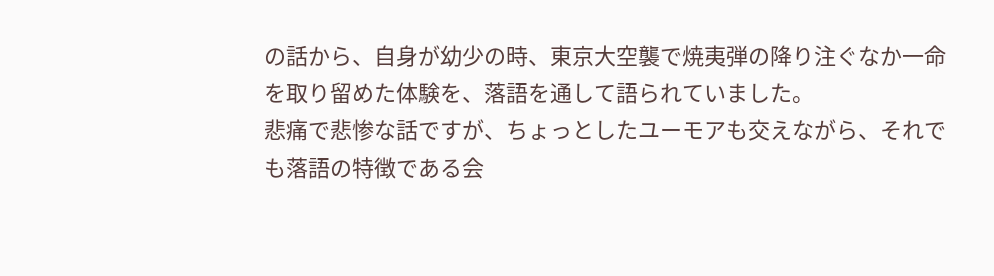の話から、自身が幼少の時、東京大空襲で焼夷弾の降り注ぐなか一命を取り留めた体験を、落語を通して語られていました。
悲痛で悲惨な話ですが、ちょっとしたユーモアも交えながら、それでも落語の特徴である会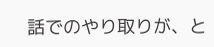話でのやり取りが、と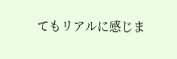てもリアルに感じま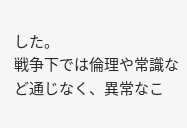した。
戦争下では倫理や常識など通じなく、異常なこ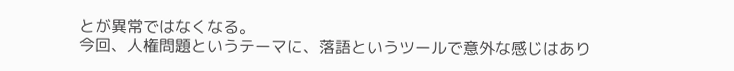とが異常ではなくなる。
今回、人権問題というテーマに、落語というツールで意外な感じはあり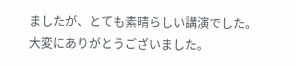ましたが、とても素晴らしい講演でした。
大変にありがとうございました。